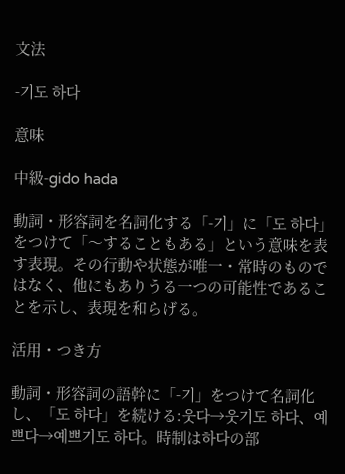文法

-기도 하다

意味

中級-gido hada

動詞・形容詞を名詞化する「-기」に「도 하다」をつけて「〜することもある」という意味を表す表現。その行動や状態が唯一・常時のものではなく、他にもありうる一つの可能性であることを示し、表現を和らげる。

活用・つき方

動詞・形容詞の語幹に「-기」をつけて名詞化し、「도 하다」を続ける:웃다→웃기도 하다、예쁘다→예쁘기도 하다。時制は하다の部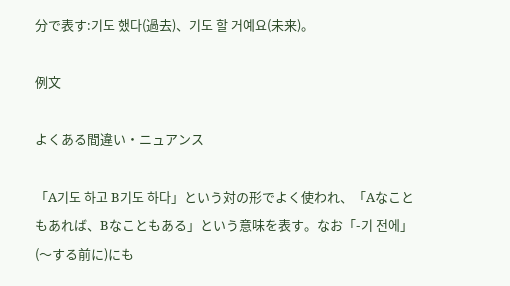分で表す:기도 했다(過去)、기도 할 거예요(未来)。

例文

よくある間違い・ニュアンス

「A기도 하고 B기도 하다」という対の形でよく使われ、「Aなこともあれば、Bなこともある」という意味を表す。なお「-기 전에」(〜する前に)にも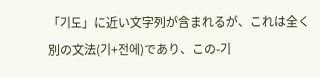「기도」に近い文字列が含まれるが、これは全く別の文法(기+전에)であり、この-기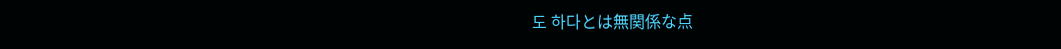도 하다とは無関係な点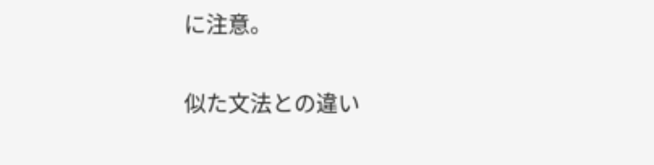に注意。

似た文法との違い